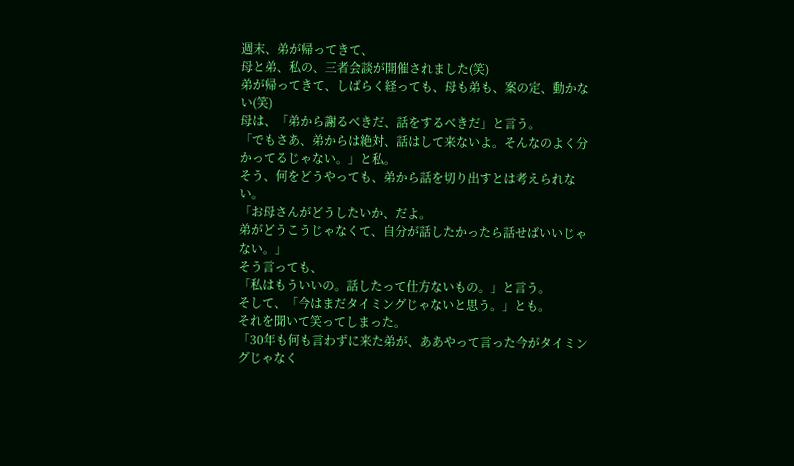週末、弟が帰ってきて、
母と弟、私の、三者会談が開催されました(笑)
弟が帰ってきて、しばらく経っても、母も弟も、案の定、動かない(笑)
母は、「弟から謝るべきだ、話をするべきだ」と言う。
「でもさあ、弟からは絶対、話はして来ないよ。そんなのよく分かってるじゃない。」と私。
そう、何をどうやっても、弟から話を切り出すとは考えられない。
「お母さんがどうしたいか、だよ。
弟がどうこうじゃなくて、自分が話したかったら話せばいいじゃない。」
そう言っても、
「私はもういいの。話したって仕方ないもの。」と言う。
そして、「今はまだタイミングじゃないと思う。」とも。
それを聞いて笑ってしまった。
「30年も何も言わずに来た弟が、ああやって言った今がタイミングじゃなく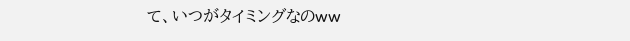て、いつがタイミングなのww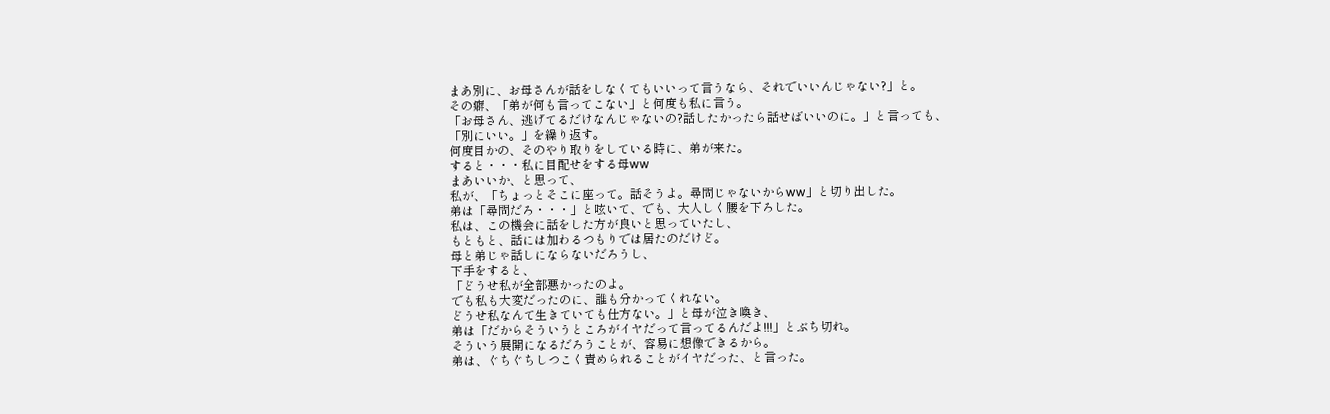まあ別に、お母さんが話をしなくてもいいって言うなら、それでいいんじゃない?」と。
その癖、「弟が何も言ってこない」と何度も私に言う。
「お母さん、逃げてるだけなんじゃないの?話したかったら話せばいいのに。」と言っても、
「別にいい。」を繰り返す。
何度目かの、そのやり取りをしている時に、弟が来た。
すると・・・私に目配せをする母ww
まあいいか、と思って、
私が、「ちょっとそこに座って。話そうよ。尋問じゃないからww」と切り出した。
弟は「尋問だろ・・・」と呟いて、でも、大人しく腰を下ろした。
私は、この機会に話をした方が良いと思っていたし、
もともと、話には加わるつもりでは居たのだけど。
母と弟じゃ話しにならないだろうし、
下手をすると、
「どうせ私が全部悪かったのよ。
でも私も大変だったのに、誰も分かってくれない。
どうせ私なんて生きていても仕方ない。」と母が泣き喚き、
弟は「だからそういうところがイヤだって言ってるんだよ!!!」とぶち切れ。
そういう展開になるだろうことが、容易に想像できるから。
弟は、ぐちぐちしつこく責められることがイヤだった、と言った。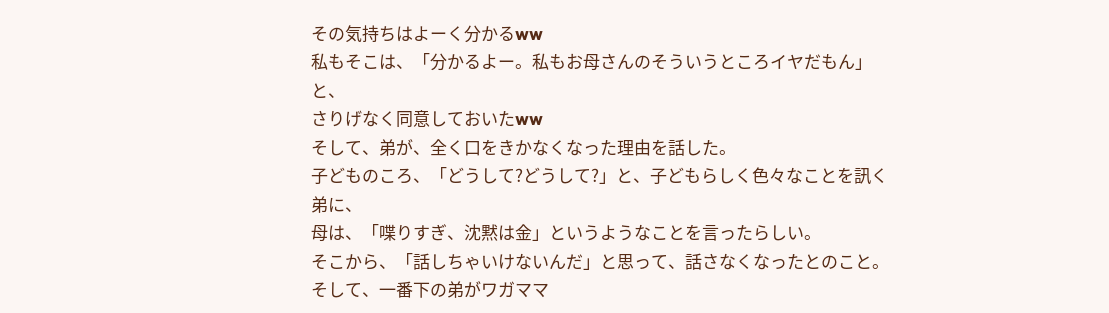その気持ちはよーく分かるww
私もそこは、「分かるよー。私もお母さんのそういうところイヤだもん」と、
さりげなく同意しておいたww
そして、弟が、全く口をきかなくなった理由を話した。
子どものころ、「どうして?どうして?」と、子どもらしく色々なことを訊く弟に、
母は、「喋りすぎ、沈黙は金」というようなことを言ったらしい。
そこから、「話しちゃいけないんだ」と思って、話さなくなったとのこと。
そして、一番下の弟がワガママ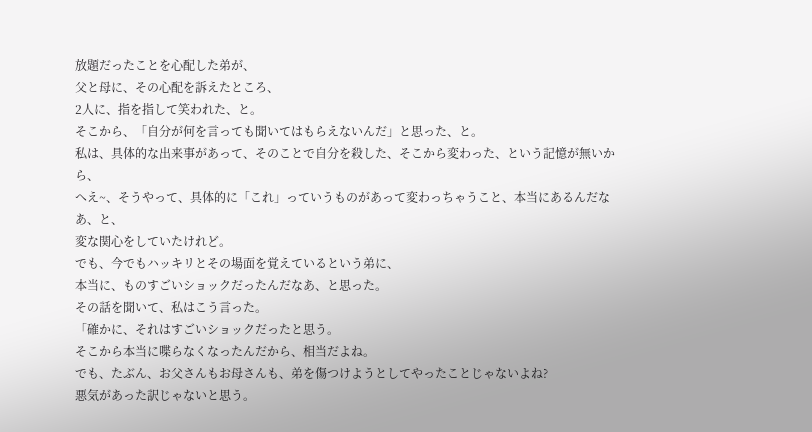放題だったことを心配した弟が、
父と母に、その心配を訴えたところ、
2人に、指を指して笑われた、と。
そこから、「自分が何を言っても聞いてはもらえないんだ」と思った、と。
私は、具体的な出来事があって、そのことで自分を殺した、そこから変わった、という記憶が無いから、
へえ~、そうやって、具体的に「これ」っていうものがあって変わっちゃうこと、本当にあるんだなあ、と、
変な関心をしていたけれど。
でも、今でもハッキリとその場面を覚えているという弟に、
本当に、ものすごいショックだったんだなあ、と思った。
その話を聞いて、私はこう言った。
「確かに、それはすごいショックだったと思う。
そこから本当に喋らなくなったんだから、相当だよね。
でも、たぶん、お父さんもお母さんも、弟を傷つけようとしてやったことじゃないよね?
悪気があった訳じゃないと思う。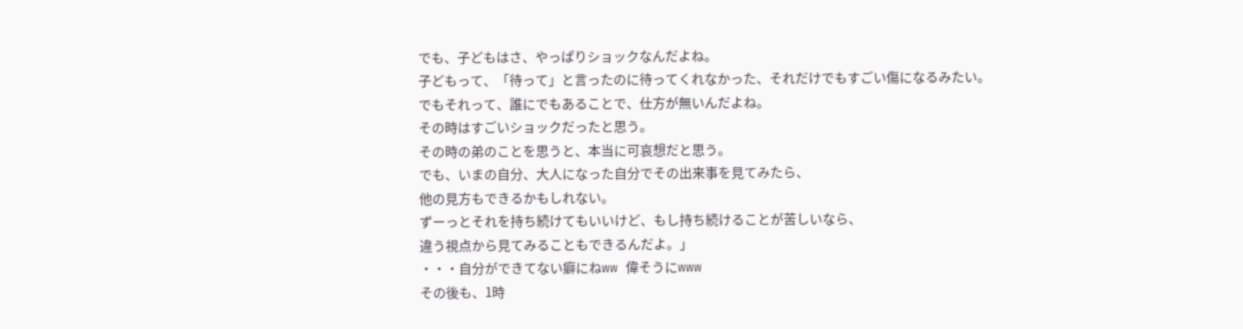でも、子どもはさ、やっぱりショックなんだよね。
子どもって、「待って」と言ったのに待ってくれなかった、それだけでもすごい傷になるみたい。
でもそれって、誰にでもあることで、仕方が無いんだよね。
その時はすごいショックだったと思う。
その時の弟のことを思うと、本当に可哀想だと思う。
でも、いまの自分、大人になった自分でその出来事を見てみたら、
他の見方もできるかもしれない。
ずーっとそれを持ち続けてもいいけど、もし持ち続けることが苦しいなら、
違う視点から見てみることもできるんだよ。」
・・・自分ができてない癖にねww 偉そうにwww
その後も、1時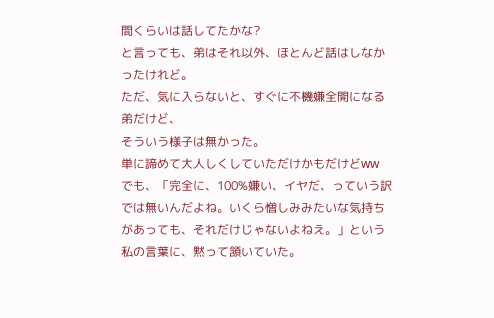間くらいは話してたかな?
と言っても、弟はそれ以外、ほとんど話はしなかったけれど。
ただ、気に入らないと、すぐに不機嫌全開になる弟だけど、
そういう様子は無かった。
単に諦めて大人しくしていただけかもだけどww
でも、「完全に、100%嫌い、イヤだ、っていう訳では無いんだよね。いくら憎しみみたいな気持ちがあっても、それだけじゃないよねえ。」という私の言葉に、黙って頷いていた。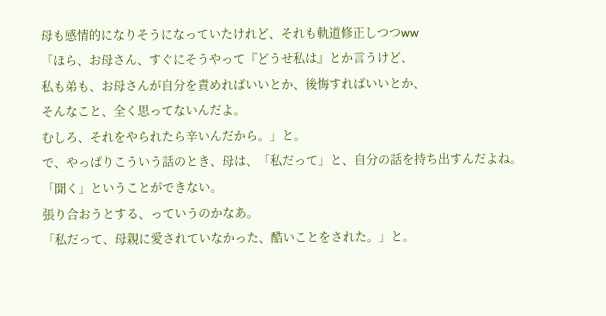母も感情的になりそうになっていたけれど、それも軌道修正しつつww
「ほら、お母さん、すぐにそうやって『どうせ私は』とか言うけど、
私も弟も、お母さんが自分を責めればいいとか、後悔すればいいとか、
そんなこと、全く思ってないんだよ。
むしろ、それをやられたら辛いんだから。」と。
で、やっぱりこういう話のとき、母は、「私だって」と、自分の話を持ち出すんだよね。
「聞く」ということができない。
張り合おうとする、っていうのかなあ。
「私だって、母親に愛されていなかった、酷いことをされた。」と。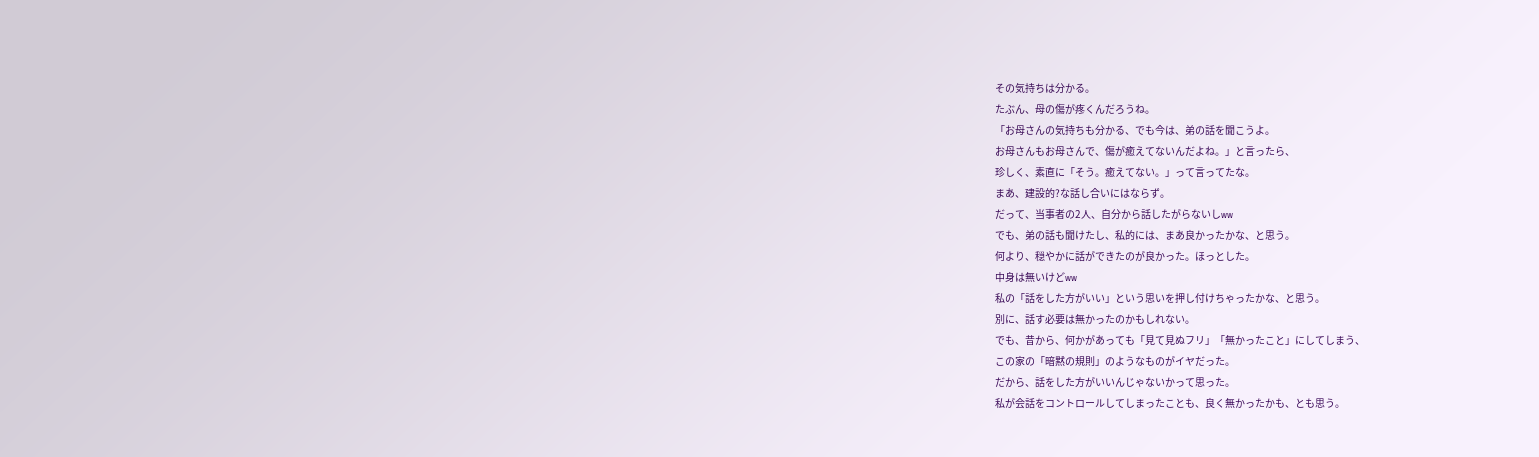その気持ちは分かる。
たぶん、母の傷が疼くんだろうね。
「お母さんの気持ちも分かる、でも今は、弟の話を聞こうよ。
お母さんもお母さんで、傷が癒えてないんだよね。」と言ったら、
珍しく、素直に「そう。癒えてない。」って言ってたな。
まあ、建設的?な話し合いにはならず。
だって、当事者の2人、自分から話したがらないしww
でも、弟の話も聞けたし、私的には、まあ良かったかな、と思う。
何より、穏やかに話ができたのが良かった。ほっとした。
中身は無いけどww
私の「話をした方がいい」という思いを押し付けちゃったかな、と思う。
別に、話す必要は無かったのかもしれない。
でも、昔から、何かがあっても「見て見ぬフリ」「無かったこと」にしてしまう、
この家の「暗黙の規則」のようなものがイヤだった。
だから、話をした方がいいんじゃないかって思った。
私が会話をコントロールしてしまったことも、良く無かったかも、とも思う。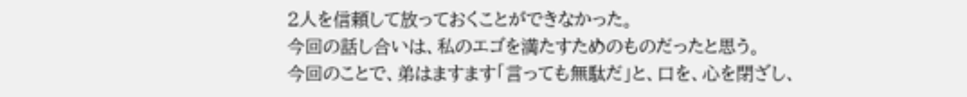2人を信頼して放っておくことができなかった。
今回の話し合いは、私のエゴを満たすためのものだったと思う。
今回のことで、弟はますます「言っても無駄だ」と、口を、心を閉ざし、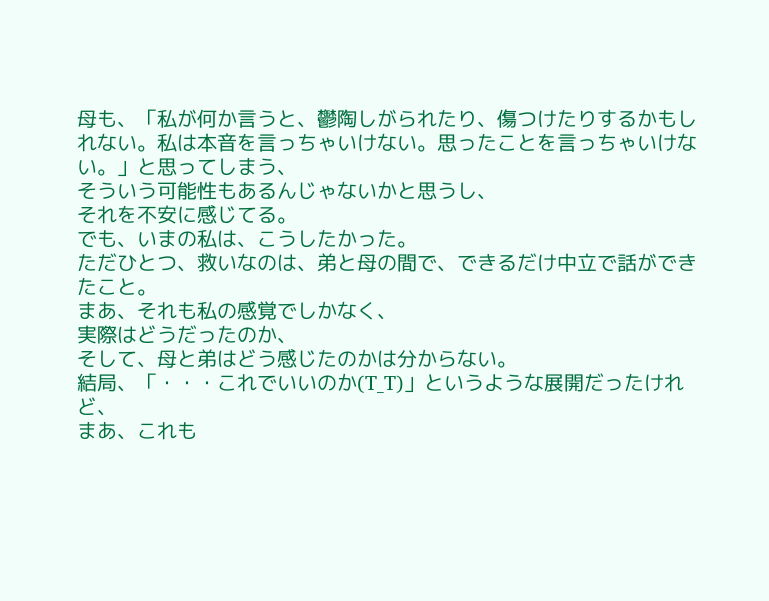母も、「私が何か言うと、鬱陶しがられたり、傷つけたりするかもしれない。私は本音を言っちゃいけない。思ったことを言っちゃいけない。」と思ってしまう、
そういう可能性もあるんじゃないかと思うし、
それを不安に感じてる。
でも、いまの私は、こうしたかった。
ただひとつ、救いなのは、弟と母の間で、できるだけ中立で話ができたこと。
まあ、それも私の感覚でしかなく、
実際はどうだったのか、
そして、母と弟はどう感じたのかは分からない。
結局、「・・・これでいいのか(T_T)」というような展開だったけれど、
まあ、これも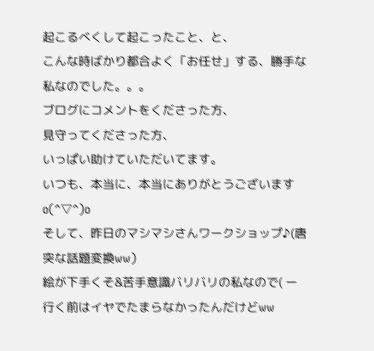起こるべくして起こったこと、と、
こんな時ばかり都合よく「お任せ」する、勝手な私なのでした。。。
ブログにコメントをくださった方、
見守ってくださった方、
いっぱい助けていただいてます。
いつも、本当に、本当にありがとうございますo(^▽^)o
そして、昨日のマシマシさんワークショップ♪(唐突な話題変換ww)
絵が下手くそ&苦手意識バリバリの私なので( ー
行く前はイヤでたまらなかったんだけどww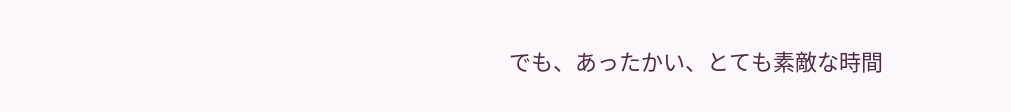でも、あったかい、とても素敵な時間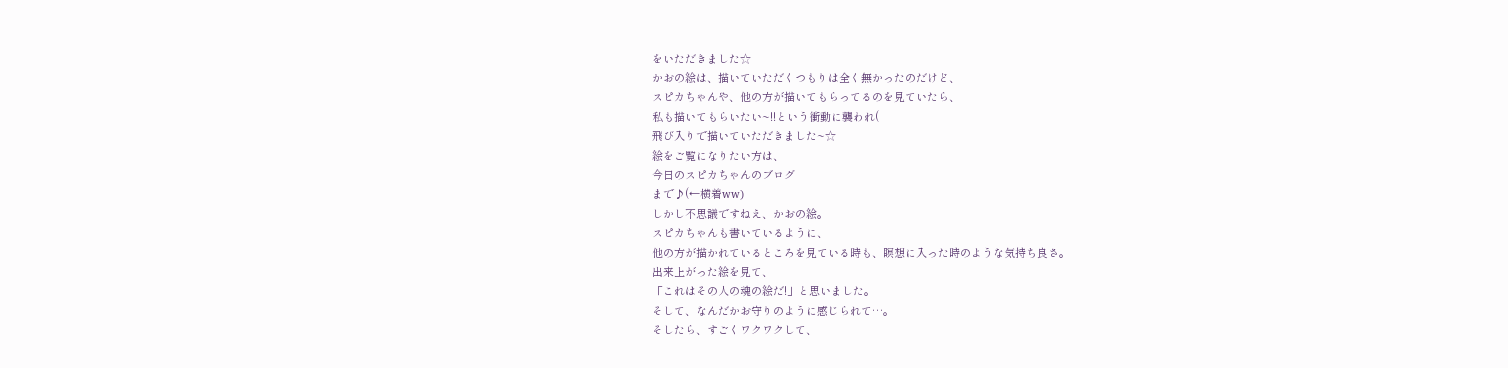をいただきました☆
かおの絵は、描いていただくつもりは全く無かったのだけど、
スピカちゃんや、他の方が描いてもらってるのを見ていたら、
私も描いてもらいたい~!!という衝動に襲われ(
飛び入りで描いていただきました~☆
絵をご覧になりたい方は、
今日のスピカちゃんのブログ
まで♪(←横着ww)
しかし不思議ですねえ、かおの絵。
スピカちゃんも書いているように、
他の方が描かれているところを見ている時も、瞑想に入った時のような気持ち良さ。
出来上がった絵を見て、
「これはその人の魂の絵だ!」と思いました。
そして、なんだかお守りのように感じられて…。
そしたら、すごくワクワクして、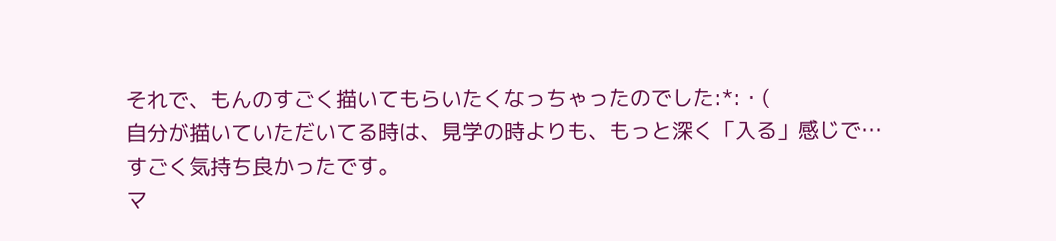それで、もんのすごく描いてもらいたくなっちゃったのでした:*:・(
自分が描いていただいてる時は、見学の時よりも、もっと深く「入る」感じで…
すごく気持ち良かったです。
マ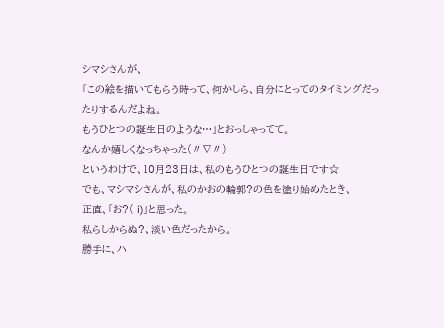シマシさんが、
「この絵を描いてもらう時って、何かしら、自分にとってのタイミングだったりするんだよね。
もうひとつの誕生日のような…」とおっしゃってて。
なんか嬉しくなっちゃった(〃∇〃)
というわけで、10月23日は、私のもうひとつの誕生日です☆
でも、マシマシさんが、私のかおの輪郭?の色を塗り始めたとき、
正直、「お?( i)」と思った。
私らしからぬ?、淡い色だったから。
勝手に、ハ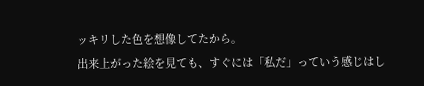ッキリした色を想像してたから。
出来上がった絵を見ても、すぐには「私だ」っていう感じはし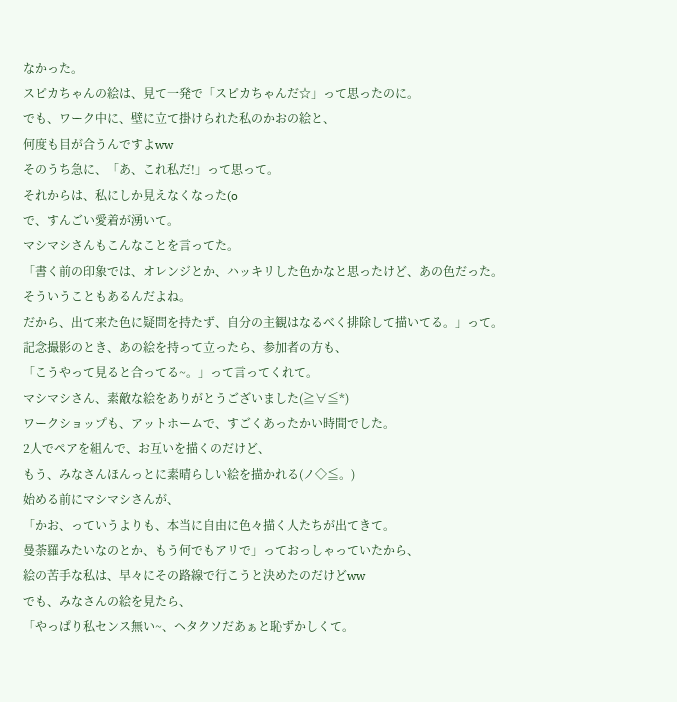なかった。
スピカちゃんの絵は、見て一発で「スピカちゃんだ☆」って思ったのに。
でも、ワーク中に、壁に立て掛けられた私のかおの絵と、
何度も目が合うんですよww
そのうち急に、「あ、これ私だ!」って思って。
それからは、私にしか見えなくなった(o
で、すんごい愛着が湧いて。
マシマシさんもこんなことを言ってた。
「書く前の印象では、オレンジとか、ハッキリした色かなと思ったけど、あの色だった。
そういうこともあるんだよね。
だから、出て来た色に疑問を持たず、自分の主観はなるべく排除して描いてる。」って。
記念撮影のとき、あの絵を持って立ったら、参加者の方も、
「こうやって見ると合ってる~。」って言ってくれて。
マシマシさん、素敵な絵をありがとうございました(≧∀≦*)
ワークショップも、アットホームで、すごくあったかい時間でした。
2人でペアを組んで、お互いを描くのだけど、
もう、みなさんほんっとに素晴らしい絵を描かれる(ノ◇≦。)
始める前にマシマシさんが、
「かお、っていうよりも、本当に自由に色々描く人たちが出てきて。
曼荼羅みたいなのとか、もう何でもアリで」っておっしゃっていたから、
絵の苦手な私は、早々にその路線で行こうと決めたのだけどww
でも、みなさんの絵を見たら、
「やっぱり私センス無い~、ヘタクソだあぁと恥ずかしくて。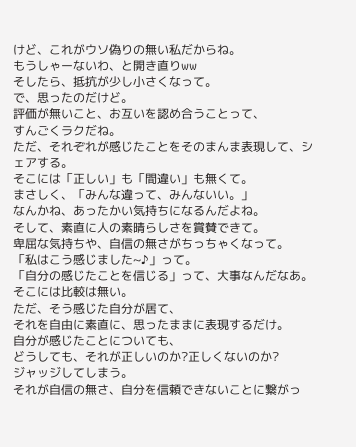けど、これがウソ偽りの無い私だからね。
もうしゃーないわ、と開き直りww
そしたら、抵抗が少し小さくなって。
で、思ったのだけど。
評価が無いこと、お互いを認め合うことって、
すんごくラクだね。
ただ、それぞれが感じたことをそのまんま表現して、シェアする。
そこには「正しい」も「間違い」も無くて。
まさしく、「みんな違って、みんないい。」
なんかね、あったかい気持ちになるんだよね。
そして、素直に人の素晴らしさを賞賛できて。
卑屈な気持ちや、自信の無さがちっちゃくなって。
「私はこう感じました~♪」って。
「自分の感じたことを信じる」って、大事なんだなあ。
そこには比較は無い。
ただ、そう感じた自分が居て、
それを自由に素直に、思ったままに表現するだけ。
自分が感じたことについても、
どうしても、それが正しいのか?正しくないのか?
ジャッジしてしまう。
それが自信の無さ、自分を信頼できないことに繋がっ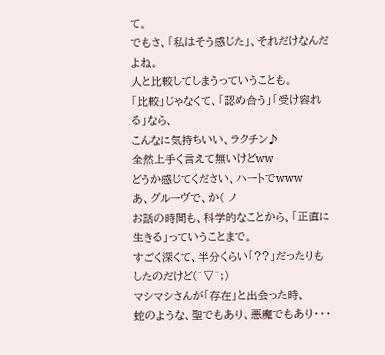て。
でもさ、「私はそう感じた」、それだけなんだよね。
人と比較してしまうっていうことも。
「比較」じゃなくて、「認め合う」「受け容れる」なら、
こんなに気持ちいい、ラクチン♪
全然上手く言えて無いけどww
どうか感じてください、ハートでwww
あ、グルーヴで、か( ノ
お話の時間も、科学的なことから、「正直に生きる」っていうことまで。
すごく深くて、半分くらい「??」だったりもしたのだけど(^▽^;)
マシマシさんが「存在」と出会った時、
蛇のような、聖でもあり、悪魔でもあり・・・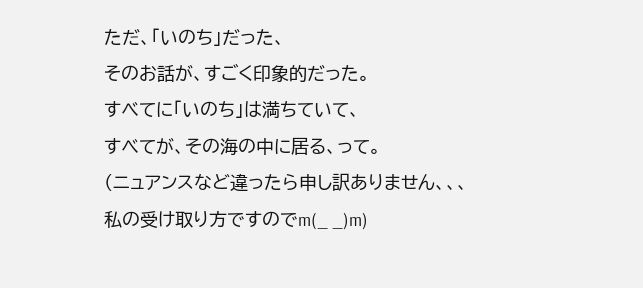ただ、「いのち」だった、
そのお話が、すごく印象的だった。
すべてに「いのち」は満ちていて、
すべてが、その海の中に居る、って。
(ニュアンスなど違ったら申し訳ありません、、、私の受け取り方ですのでm(_ _)m)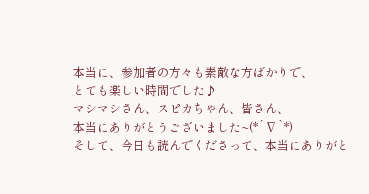本当に、参加者の方々も素敵な方ばかりで、
とても楽しい時間でした♪
マシマシさん、スピカちゃん、皆さん、
本当にありがとうございました~(*´∇`*)
そして、今日も読んでくださって、本当にありがと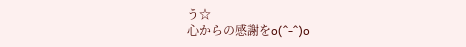う☆
心からの感謝をo(^-^)o